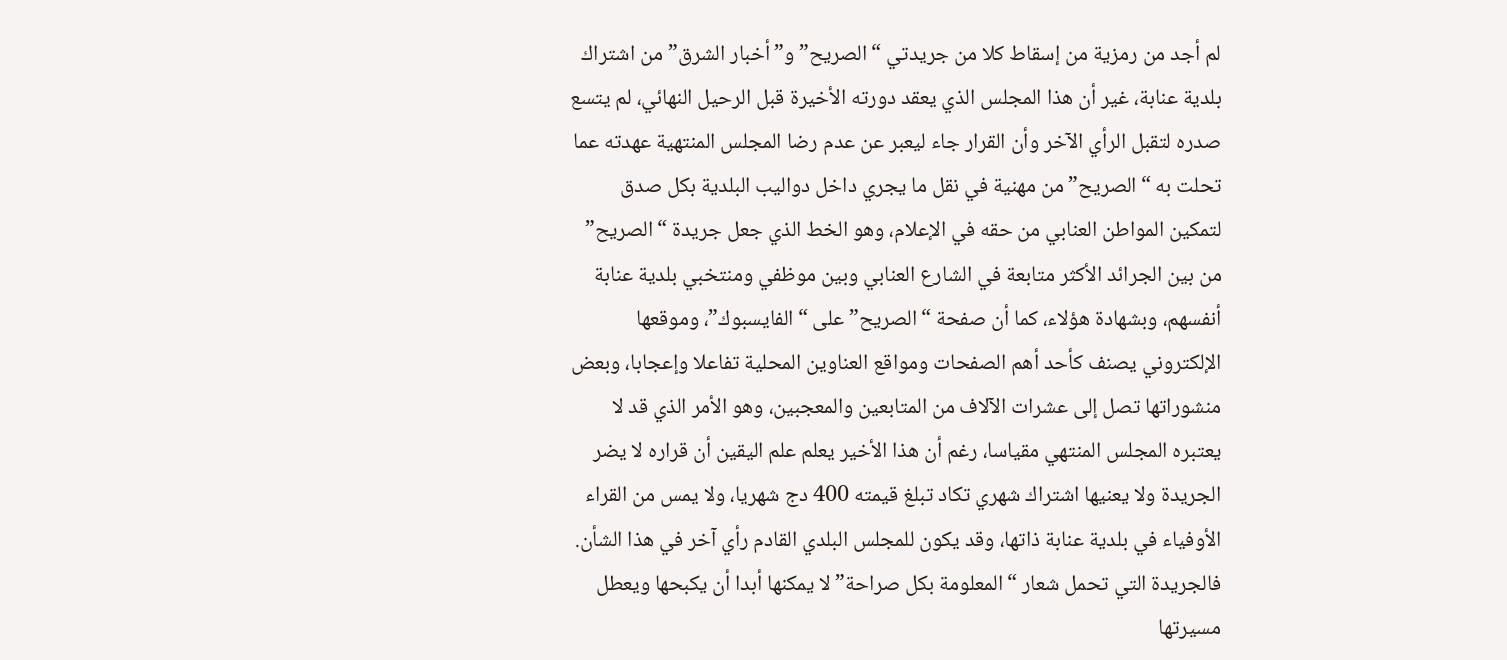لم أجد من رمزية من إسقاط كلا من جريدتي “الصريح” و”أخبار الشرق” من اشتراك بلدية عنابة، غير أن هذا المجلس الذي يعقد دورته الأخيرة قبل الرحيل النهائي، لم يتسع صدره لتقبل الرأي الآخر وأن القرار جاء ليعبر عن عدم رضا المجلس المنتهية عهدته عما تحلت به “الصريح” من مهنية في نقل ما يجري داخل دواليب البلدية بكل صدق لتمكين المواطن العنابي من حقه في الإعلام، وهو الخط الذي جعل جريدة “الصريح” من بين الجرائد الأكثر متابعة في الشارع العنابي وبين موظفي ومنتخبي بلدية عنابة أنفسهم، وبشهادة هؤلاء، كما أن صفحة “الصريح” على “الفايسبوك”، وموقعها الإلكتروني يصنف كأحد أهم الصفحات ومواقع العناوين المحلية تفاعلا وإعجابا، وبعض منشوراتها تصل إلى عشرات الآلاف من المتابعين والمعجبين، وهو الأمر الذي قد لا يعتبره المجلس المنتهي مقياسا، رغم أن هذا الأخير يعلم علم اليقين أن قراره لا يضر الجريدة ولا يعنيها اشتراك شهري تكاد تبلغ قيمته 400 دج شهريا، ولا يمس من القراء الأوفياء في بلدية عنابة ذاتها، وقد يكون للمجلس البلدي القادم رأي آخر في هذا الشأن. فالجريدة التي تحمل شعار “المعلومة بكل صراحة” لا يمكنها أبدا أن يكبحها ويعطل مسيرتها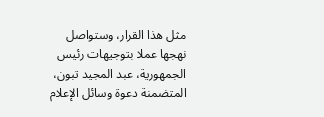مثل هذا القرار، وستواصل نهجها عملا بتوجيهات رئيس الجمهورية، عبد المجيد تبون، المتضمنة دعوة وسائل الإعلام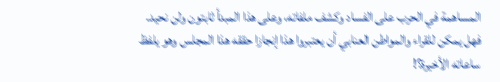المساهمة في الحرب على الفساد وكشف ملفاته، وعلى هذا المبدأ ثابتون ولن نحيد.
فهل يمكن للقراء والمواطن العنابي أن يعتبروا هذا إنجازا حققه هذا المجلس وهو يلفظ ساعاته الأخيرة؟!